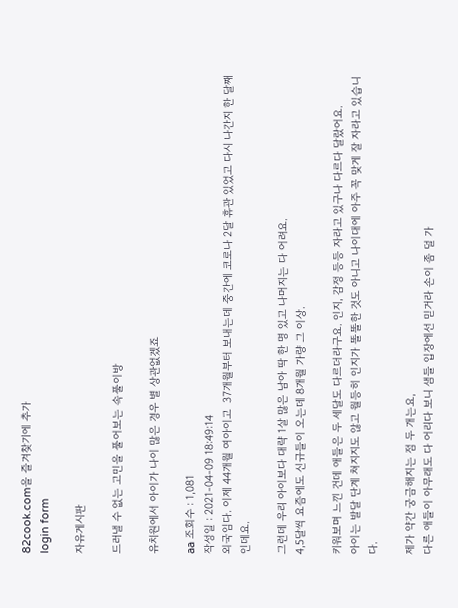82cook.com을 즐겨찾기에 추가
login form

자유게시판

드러낼 수 없는 고민을 풀어보는 속풀이방

유치원에서 아이가 나이 많은 경우 별 상관없겠죠

aa 조회수 : 1,081
작성일 : 2021-04-09 18:49:14
외국임다. 이제 44개월 여아이고  37개월부터 보내는데 중간에 코로나 2달 휴관 있었고 다시 나간지 한 달째인데요.

그런데 우리 아이보다 대략 1살 많은 남아 딱 한 명 있고 나머지는 다 어려요.
4,5달씩 요즘에도 신규들이 오는데 8개월 가량 그 이상.

키워보며 느낀 건데 애들은 두 세달도 다르더라구요. 인지, 감정 등등 자라고 있구나 다르다 달랐어요.
아이는 발달 단계 쳐지지도 않고 월등히 인지가 똘똘한 것도 아니고 나이대에 아주 꼭 맞게 잘 자라고 있습니다.

제가 약간 궁금해지는 점 두 개는요,
다른 애들이 아무래도 다 어리다 보니 샘들 입장에선 믿거라 손이 좀 덜 가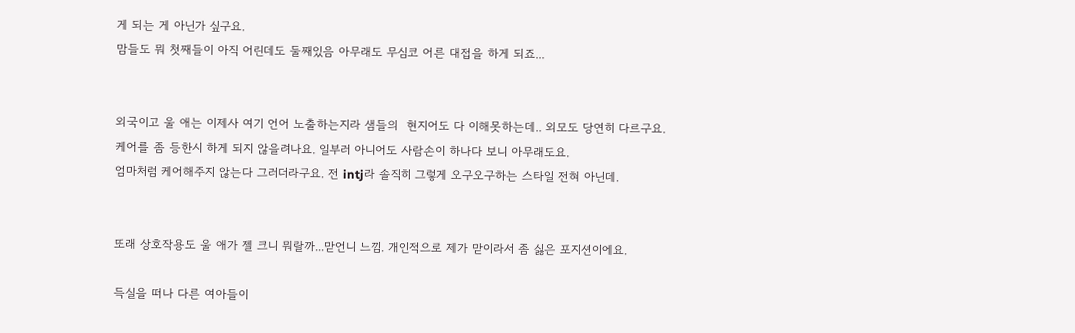게 되는 게 아닌가 싶구요.
맘들도 뭐 첫째들이 아직 어린데도 둘째있음 아무래도 무심코 어른 대접을 하게 되죠...


외국이고 울 애는 이제사 여기 언어 노출하는지라 샘들의  현지어도 다 이해못하는데.. 외모도 당연히 다르구요.
케어를 좀 등한시 하게 되지 않을려나요. 일부러 아니어도 사람손이 하나다 보니 아무래도요.
엄마처럼 케어해주지 않는다 그러더라구요. 전 intj라 솔직히 그렇게 오구오구하는 스타일 전혀 아닌데.


또래 상호작용도 울 애가 젤 크니 뭐랄까...맏언니 느낌. 개인적으로 제가 맏이라서 좀 싫은 포지션이에요.

득실을 떠나 다른 여아들이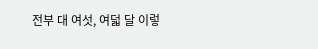전부 대 여섯, 여덟 달 이렇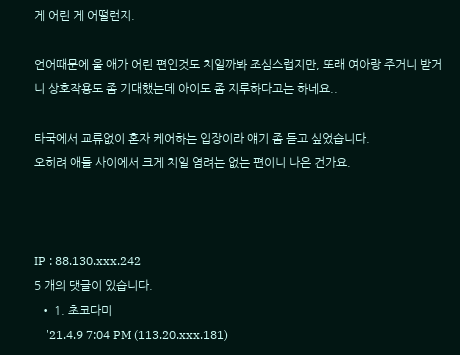게 어린 게 어떨런지.

언어때문에 울 애가 어린 편인것도 치일까봐 조심스럽지만, 또래 여아랑 주거니 받거니 상호작용도 좀 기대했는데 아이도 좀 지루하다고는 하네요..

타국에서 교류없이 혼자 케어하는 입장이라 얘기 좀 듣고 싶었습니다.
오히려 애들 사이에서 크게 치일 염려는 없는 편이니 나은 건가요.



IP : 88.130.xxx.242
5 개의 댓글이 있습니다.
  • 1. 초코다미
    '21.4.9 7:04 PM (113.20.xxx.181)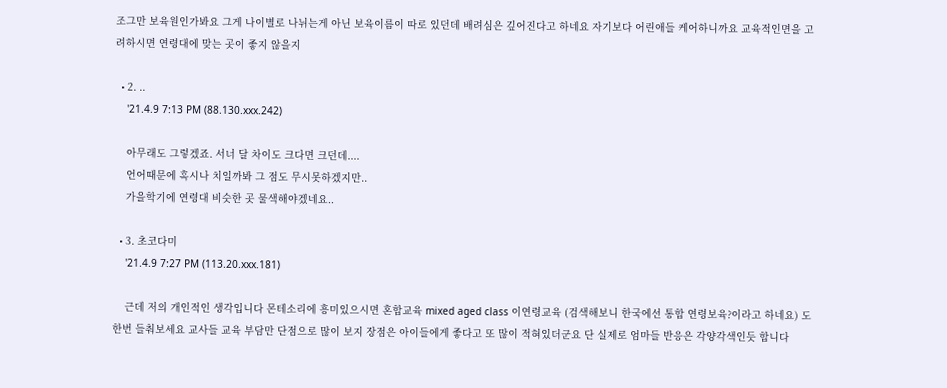조그만 보육원인가봐요 그게 나이별로 나뉘는게 아닌 보육이름이 따로 있던데 배려심은 깊어진다고 하네요 자기보다 어린애들 케어하니까요 교육적인면을 고려하시면 연령대에 맞는 곳이 좋지 않을지

  • 2. ..
    '21.4.9 7:13 PM (88.130.xxx.242)

    아무래도 그렇겠죠. 서너 달 차이도 크다면 크던데....
    언어때문에 혹시나 치일까봐 그 점도 무시못하겠지만..
    가을학기에 연령대 비슷한 곳 물색해야겠네요..

  • 3. 초코다미
    '21.4.9 7:27 PM (113.20.xxx.181)

    근데 저의 개인적인 생각입니다 몬테소리에 흥미있으시면 혼합교육 mixed aged class 이연령교육 (검색해보니 한국에선 통합 연령보육?이라고 하네요) 도 한번 들춰보세요 교사들 교육 부담만 단점으로 많이 보지 장점은 아이들에게 좋다고 또 많이 적혀있더군요 단 실제로 엄마들 반응은 각양각색인듯 합니다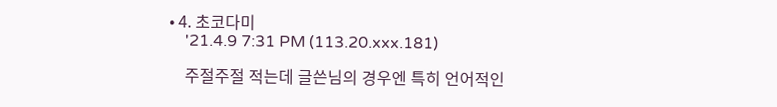• 4. 초코다미
    '21.4.9 7:31 PM (113.20.xxx.181)

    주절주절 적는데 글쓴님의 경우엔 특히 언어적인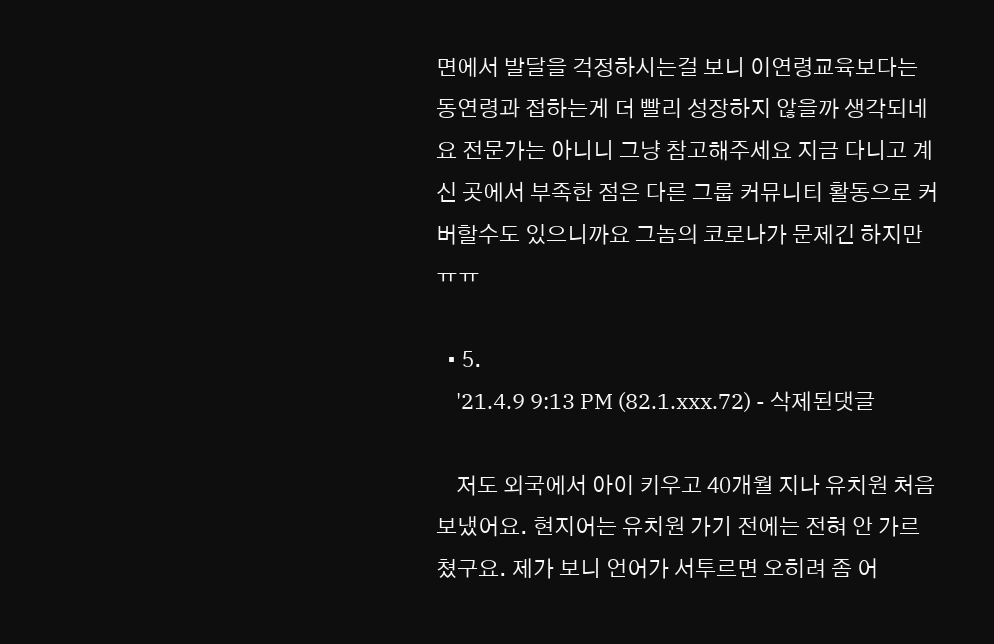면에서 발달을 걱정하시는걸 보니 이연령교육보다는 동연령과 접하는게 더 빨리 성장하지 않을까 생각되네요 전문가는 아니니 그냥 참고해주세요 지금 다니고 계신 곳에서 부족한 점은 다른 그룹 커뮤니티 활동으로 커버할수도 있으니까요 그놈의 코로나가 문제긴 하지만 ㅠㅠ

  • 5.
    '21.4.9 9:13 PM (82.1.xxx.72) - 삭제된댓글

    저도 외국에서 아이 키우고 40개월 지나 유치원 처음 보냈어요. 현지어는 유치원 가기 전에는 전혀 안 가르쳤구요. 제가 보니 언어가 서투르면 오히려 좀 어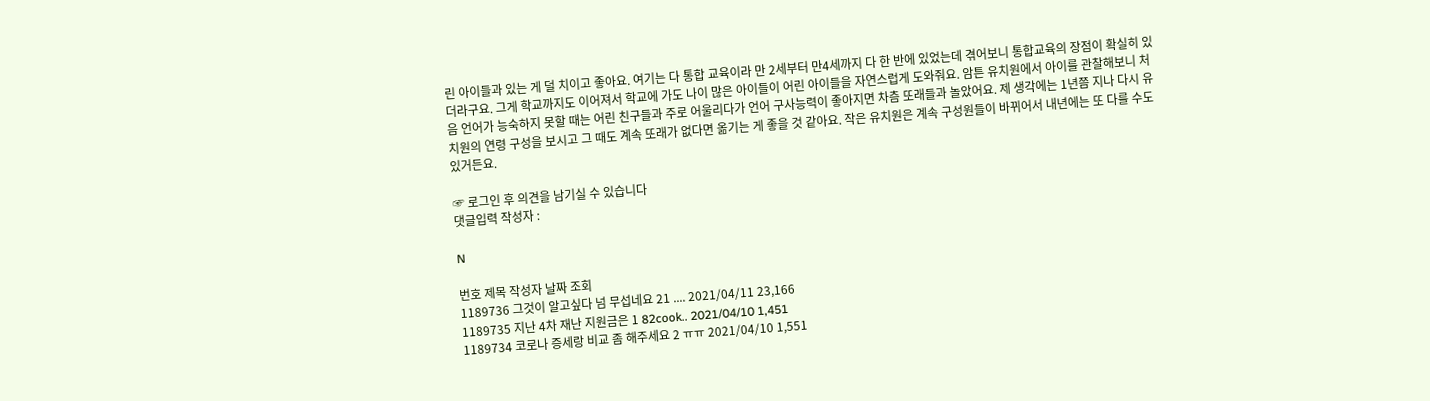린 아이들과 있는 게 덜 치이고 좋아요. 여기는 다 통합 교육이라 만 2세부터 만4세까지 다 한 반에 있었는데 겪어보니 통합교육의 장점이 확실히 있더라구요. 그게 학교까지도 이어져서 학교에 가도 나이 많은 아이들이 어린 아이들을 자연스럽게 도와줘요. 암튼 유치원에서 아이를 관찰해보니 처음 언어가 능숙하지 못할 때는 어린 친구들과 주로 어울리다가 언어 구사능력이 좋아지면 차츰 또래들과 놀았어요. 제 생각에는 1년쯤 지나 다시 유치원의 연령 구성을 보시고 그 때도 계속 또래가 없다면 옮기는 게 좋을 것 같아요. 작은 유치원은 계속 구성원들이 바뀌어서 내년에는 또 다를 수도 있거든요.

☞ 로그인 후 의견을 남기실 수 있습니다
댓글입력 작성자 :

N

번호 제목 작성자 날짜 조회
1189736 그것이 알고싶다 넘 무섭네요 21 .... 2021/04/11 23,166
1189735 지난 4차 재난 지원금은 1 82cook.. 2021/04/10 1,451
1189734 코로나 증세랑 비교 좀 해주세요 2 ㅠㅠ 2021/04/10 1,551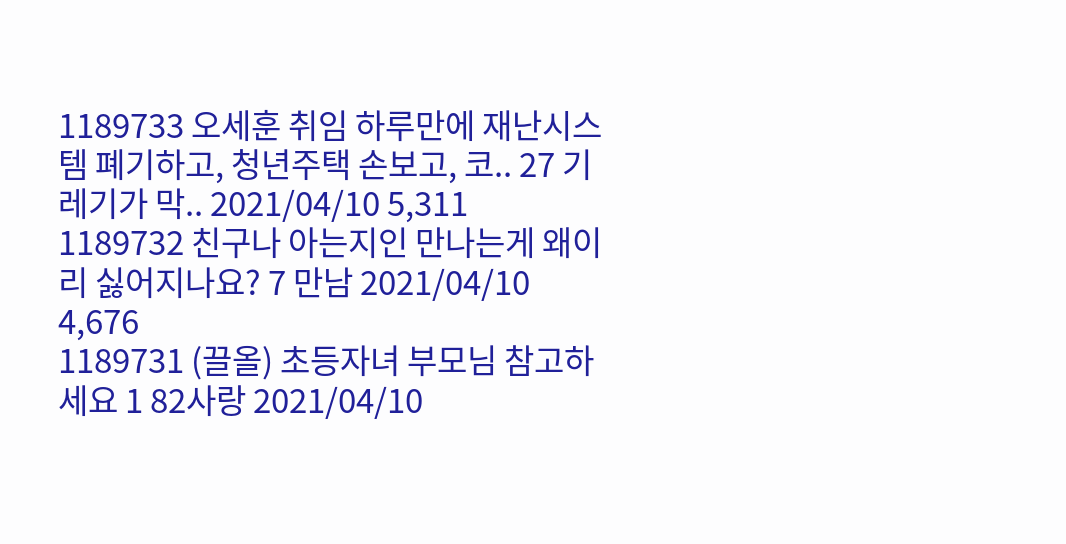1189733 오세훈 취임 하루만에 재난시스템 폐기하고, 청년주택 손보고, 코.. 27 기레기가 막.. 2021/04/10 5,311
1189732 친구나 아는지인 만나는게 왜이리 싫어지나요? 7 만남 2021/04/10 4,676
1189731 (끌올) 초등자녀 부모님 참고하세요 1 82사랑 2021/04/10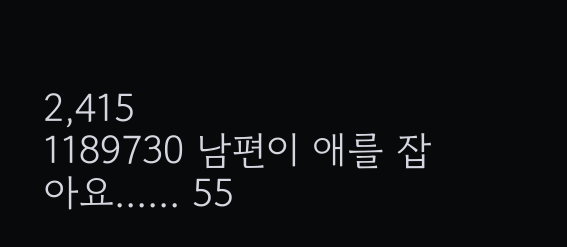2,415
1189730 남편이 애를 잡아요...... 55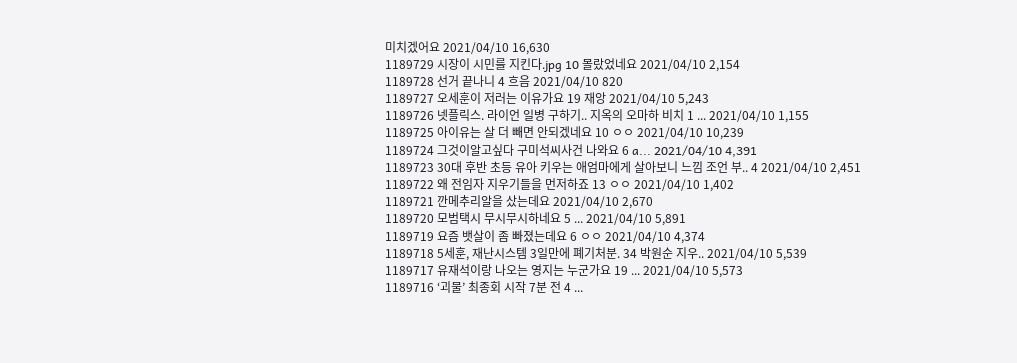미치겠어요 2021/04/10 16,630
1189729 시장이 시민를 지킨다.jpg 10 몰랐었네요 2021/04/10 2,154
1189728 선거 끝나니 4 흐음 2021/04/10 820
1189727 오세훈이 저러는 이유가요 19 재앙 2021/04/10 5,243
1189726 넷플릭스. 라이언 일병 구하기.. 지옥의 오마하 비치 1 ... 2021/04/10 1,155
1189725 아이유는 살 더 빼면 안되겠네요 10 ㅇㅇ 2021/04/10 10,239
1189724 그것이알고싶다 구미석씨사건 나와요 6 a... 2021/04/10 4,391
1189723 30대 후반 초등 유아 키우는 애엄마에게 살아보니 느낌 조언 부.. 4 2021/04/10 2,451
1189722 왜 전임자 지우기들을 먼저하죠 13 ㅇㅇ 2021/04/10 1,402
1189721 깐메추리알을 샀는데요 2021/04/10 2,670
1189720 모범택시 무시무시하네요 5 ... 2021/04/10 5,891
1189719 요즘 뱃살이 좀 빠졌는데요 6 ㅇㅇ 2021/04/10 4,374
1189718 5세훈, 재난시스템 3일만에 폐기처분. 34 박원순 지우.. 2021/04/10 5,539
1189717 유재석이랑 나오는 영지는 누군가요 19 ... 2021/04/10 5,573
1189716 ‘괴물’ 최종회 시작 7분 전 4 ...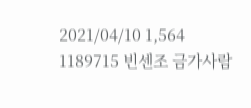2021/04/10 1,564
1189715 빈센조 금가사람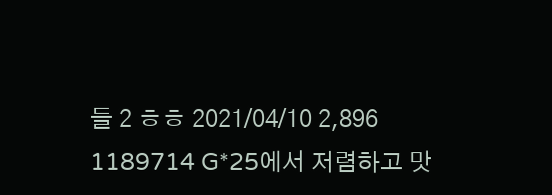들 2 ㅎㅎ 2021/04/10 2,896
1189714 G*25에서 저렴하고 맛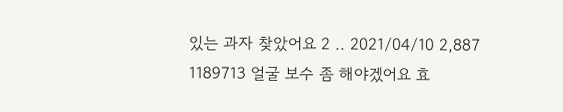있는 과자 찾았어요 2 .. 2021/04/10 2,887
1189713 얼굴 보수 좀 해야겠어요 효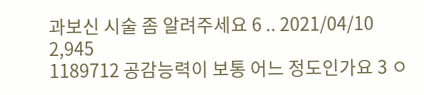과보신 시술 좀 알려주세요 6 .. 2021/04/10 2,945
1189712 공감능력이 보통 어느 정도인가요 3 ㅇ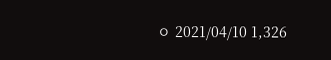ㅇ 2021/04/10 1,326